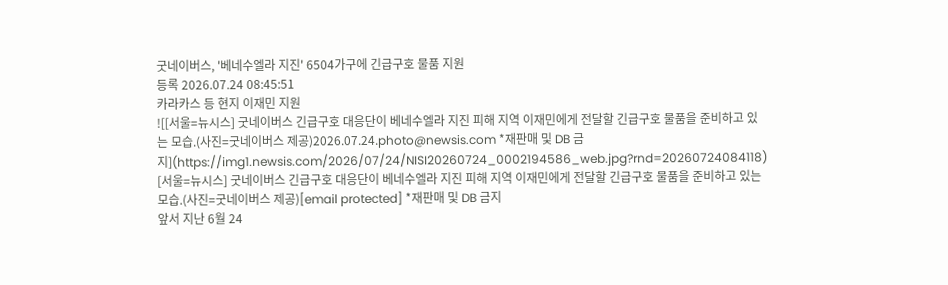굿네이버스, '베네수엘라 지진' 6504가구에 긴급구호 물품 지원
등록 2026.07.24 08:45:51
카라카스 등 현지 이재민 지원
![[서울=뉴시스] 굿네이버스 긴급구호 대응단이 베네수엘라 지진 피해 지역 이재민에게 전달할 긴급구호 물품을 준비하고 있는 모습.(사진=굿네이버스 제공)2026.07.24.photo@newsis.com *재판매 및 DB 금지](https://img1.newsis.com/2026/07/24/NISI20260724_0002194586_web.jpg?rnd=20260724084118)
[서울=뉴시스] 굿네이버스 긴급구호 대응단이 베네수엘라 지진 피해 지역 이재민에게 전달할 긴급구호 물품을 준비하고 있는 모습.(사진=굿네이버스 제공)[email protected] *재판매 및 DB 금지
앞서 지난 6월 24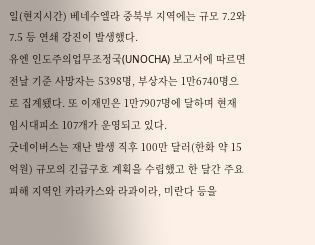일(현지시간) 베네수엘라 중북부 지역에는 규모 7.2와 7.5 등 연쇄 강진이 발생했다.
유엔 인도주의업무조정국(UNOCHA) 보고서에 따르면 전날 기준 사망자는 5398명, 부상자는 1만6740명으로 집계됐다. 또 이재민은 1만7907명에 달하며 현재 임시대피소 107개가 운영되고 있다.
굿네이버스는 재난 발생 직후 100만 달러(한화 약 15억원) 규모의 긴급구호 계획을 수립했고 한 달간 주요 피해 지역인 카라카스와 라과이라, 미란다 등을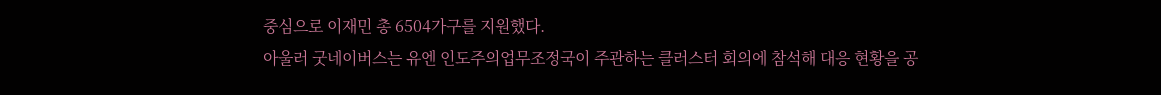중심으로 이재민 총 6504가구를 지원했다.
아울러 굿네이버스는 유엔 인도주의업무조정국이 주관하는 클러스터 회의에 참석해 대응 현황을 공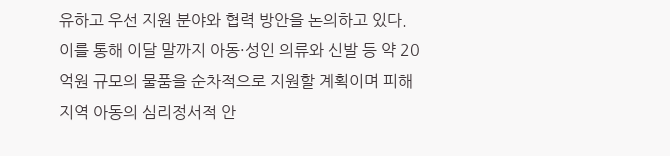유하고 우선 지원 분야와 협력 방안을 논의하고 있다.
이를 통해 이달 말까지 아동·성인 의류와 신발 등 약 20억원 규모의 물품을 순차적으로 지원할 계획이며 피해 지역 아동의 심리정서적 안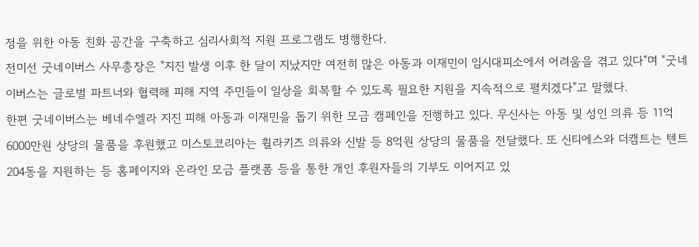정을 위한 아동 친화 공간을 구축하고 심리사회적 지원 프로그램도 병행한다.
전미선 굿네이버스 사무총장은 "지진 발생 이후 한 달이 지났지만 여전히 많은 아동과 이재민이 임시대피소에서 어려움을 겪고 있다"며 "굿네이버스는 글로벌 파트너와 협력해 피해 지역 주민들이 일상을 회복할 수 있도록 필요한 지원을 지속적으로 펼치겠다"고 말했다.
한편 굿네이버스는 베네수엘라 지진 피해 아동과 이재민을 돕기 위한 모금 캠페인을 진행하고 있다. 무신사는 아동 및 성인 의류 등 11억6000만원 상당의 물품을 후원했고 미스토코리아는 휠라키즈 의류와 신발 등 8억원 상당의 물품을 전달했다. 또 신티에스와 더캠트는 텐트 204동을 지원하는 등 홈페이지와 온라인 모금 플랫폼 등을 통한 개인 후원자들의 기부도 이어지고 있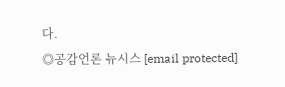다.
◎공감언론 뉴시스 [email protected]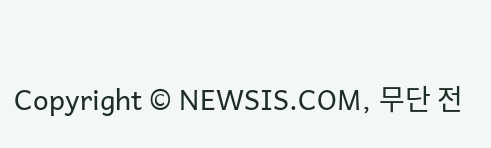Copyright © NEWSIS.COM, 무단 전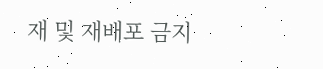재 및 재배포 금지